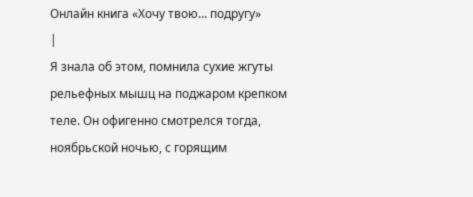Онлайн книга «Хочу твою... подругу»
|
Я знала об этом, помнила сухие жгуты рельефных мышц на поджаром крепком теле. Он офигенно смотрелся тогда, ноябрьской ночью, с горящим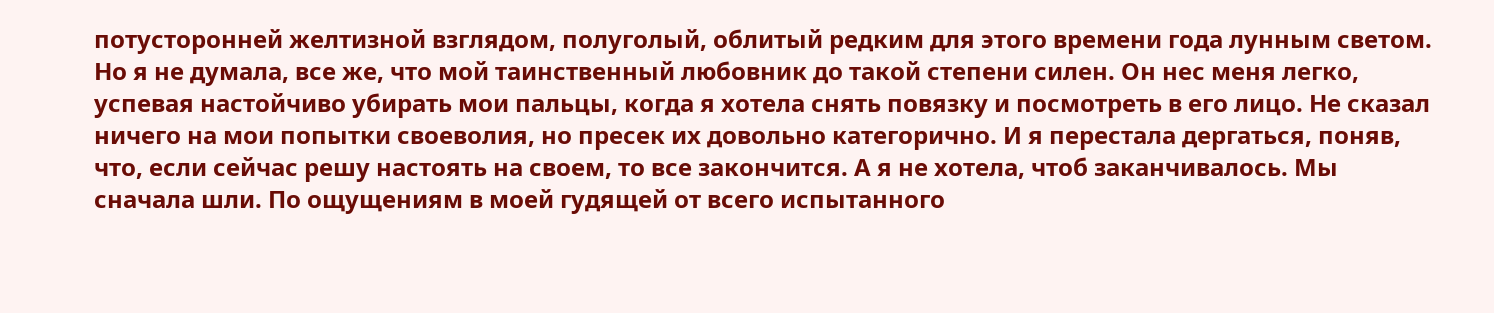потусторонней желтизной взглядом, полуголый, облитый редким для этого времени года лунным светом. Но я не думала, все же, что мой таинственный любовник до такой степени силен. Он нес меня легко, успевая настойчиво убирать мои пальцы, когда я хотела снять повязку и посмотреть в его лицо. Не сказал ничего на мои попытки своеволия, но пресек их довольно категорично. И я перестала дергаться, поняв, что, если сейчас решу настоять на своем, то все закончится. А я не хотела, чтоб заканчивалось. Мы сначала шли. По ощущениям в моей гудящей от всего испытанного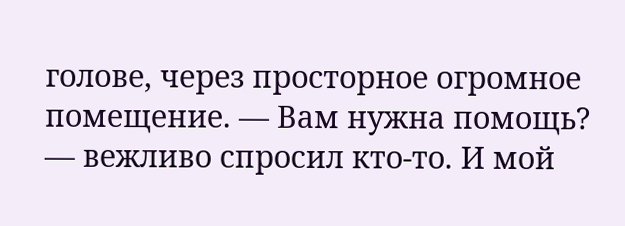голове, через просторное огромное помещение. — Вам нужна помощь? — вежливо спросил кто-то. И мой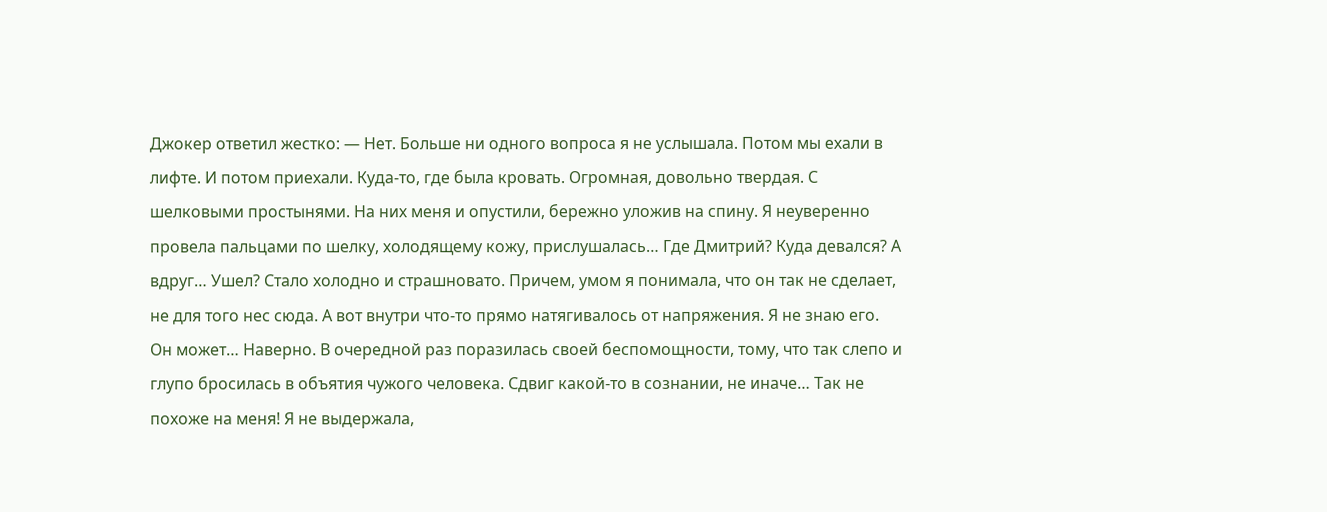Джокер ответил жестко: — Нет. Больше ни одного вопроса я не услышала. Потом мы ехали в лифте. И потом приехали. Куда-то, где была кровать. Огромная, довольно твердая. С шелковыми простынями. На них меня и опустили, бережно уложив на спину. Я неуверенно провела пальцами по шелку, холодящему кожу, прислушалась… Где Дмитрий? Куда девался? А вдруг… Ушел? Стало холодно и страшновато. Причем, умом я понимала, что он так не сделает, не для того нес сюда. А вот внутри что-то прямо натягивалось от напряжения. Я не знаю его. Он может… Наверно. В очередной раз поразилась своей беспомощности, тому, что так слепо и глупо бросилась в объятия чужого человека. Сдвиг какой-то в сознании, не иначе… Так не похоже на меня! Я не выдержала,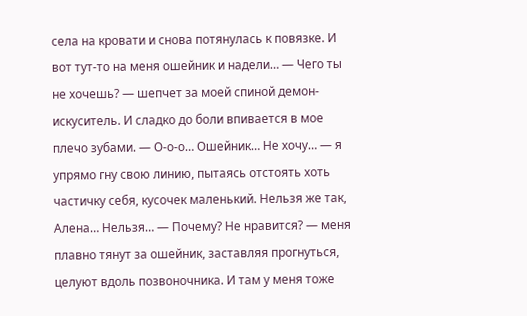села на кровати и снова потянулась к повязке. И вот тут-то на меня ошейник и надели… — Чего ты не хочешь? — шепчет за моей спиной демон-искуситель. И сладко до боли впивается в мое плечо зубами. — О-о-о… Ошейник… Не хочу… — я упрямо гну свою линию, пытаясь отстоять хоть частичку себя, кусочек маленький. Нельзя же так, Алена… Нельзя… — Почему? Не нравится? — меня плавно тянут за ошейник, заставляя прогнуться, целуют вдоль позвоночника. И там у меня тоже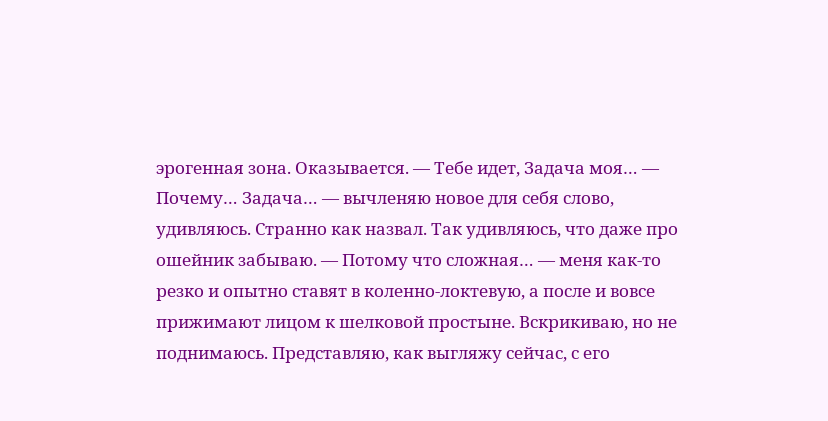эрогенная зона. Оказывается. — Тебе идет, Задача моя… — Почему… Задача… — вычленяю новое для себя слово, удивляюсь. Странно как назвал. Так удивляюсь, что даже про ошейник забываю. — Потому что сложная… — меня как-то резко и опытно ставят в коленно-локтевую, а после и вовсе прижимают лицом к шелковой простыне. Вскрикиваю, но не поднимаюсь. Представляю, как выгляжу сейчас, с его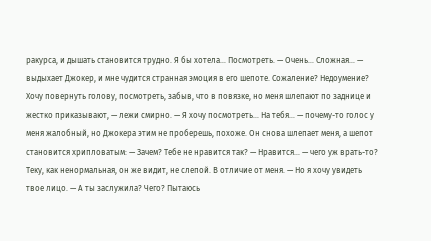ракурса, и дышать становится трудно. Я бы хотела… Посмотреть. — Очень… Сложная… — выдыхает Джокер, и мне чудится странная эмоция в его шепоте. Сожаление? Недоумение? Хочу повернуть голову, посмотреть, забыв, что в повязке, но меня шлепают по заднице и жестко приказывают, — лежи смирно. — Я хочу посмотреть… На тебя… — почему-то голос у меня жалобный, но Джокера этим не проберешь, похоже. Он снова шлепает меня, а шепот становится хрипловатым: — Зачем? Тебе не нравится так? — Нравится… — чего уж врать-то? Теку, как ненормальная, он же видит, не слепой. В отличие от меня. — Но я хочу увидеть твое лицо. — А ты заслужила? Чего? Пытаюсь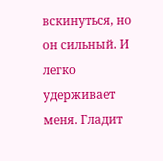вскинуться, но он сильный. И легко удерживает меня. Гладит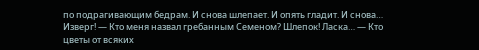по подрагивающим бедрам. И снова шлепает. И опять гладит. И снова… Изверг! — Кто меня назвал гребанным Семеном? Шлепок! Ласка… — Кто цветы от всяких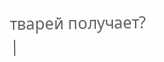тварей получает? |